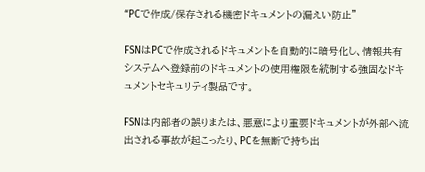“PCで作成/保存される機密ドキュメントの漏えい防止”

FSNはPCで作成されるドキュメントを自動的に暗号化し、情報共有システムへ登録前のドキュメントの使用権限を統制する強固なドキュメントセキュリティ製品です。

FSNは内部者の誤りまたは、悪意により重要ドキュメントが外部へ流出される事故が起こったり、PCを無断で持ち出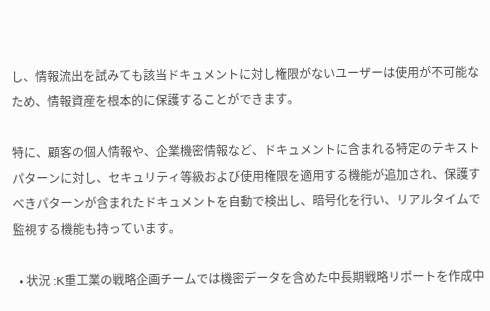し、情報流出を試みても該当ドキュメントに対し権限がないユーザーは使用が不可能なため、情報資産を根本的に保護することができます。

特に、顧客の個人情報や、企業機密情報など、ドキュメントに含まれる特定のテキストパターンに対し、セキュリティ等級および使用権限を適用する機能が追加され、保護すべきパターンが含まれたドキュメントを自動で検出し、暗号化を行い、リアルタイムで監視する機能も持っています。

  • 状況 :K重工業の戦略企画チームでは機密データを含めた中長期戦略リポートを作成中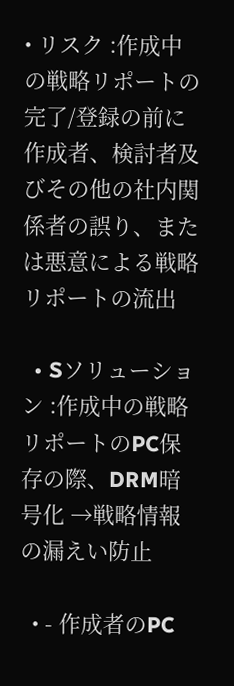• リスク :作成中の戦略リポートの完了/登録の前に作成者、検討者及びその他の社内関係者の誤り、または悪意による戦略リポートの流出

  • Sソリューション :作成中の戦略リポートのPC保存の際、DRM暗号化 →戦略情報の漏えい防止

  • - 作成者のPC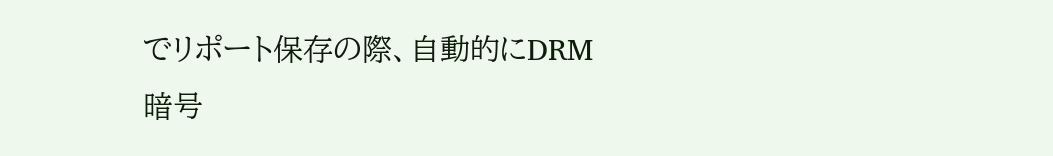でリポート保存の際、自動的にDRM暗号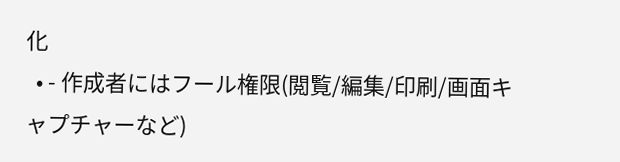化
  • - 作成者にはフール権限(閲覧/編集/印刷/画面キャプチャーなど)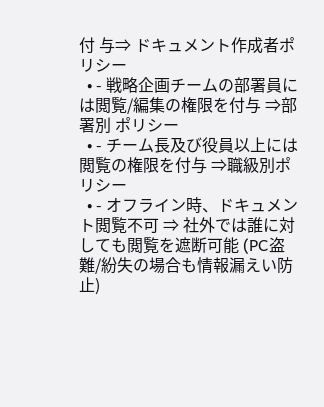付 与⇒ ドキュメント作成者ポリシー
  • - 戦略企画チームの部署員には閲覧/編集の権限を付与 ⇒部署別 ポリシー
  • - チーム長及び役員以上には 閲覧の権限を付与 ⇒職級別ポリシー
  • - オフライン時、ドキュメント閲覧不可 ⇒ 社外では誰に対しても閲覧を遮断可能 (PC盗難/紛失の場合も情報漏えい防止)